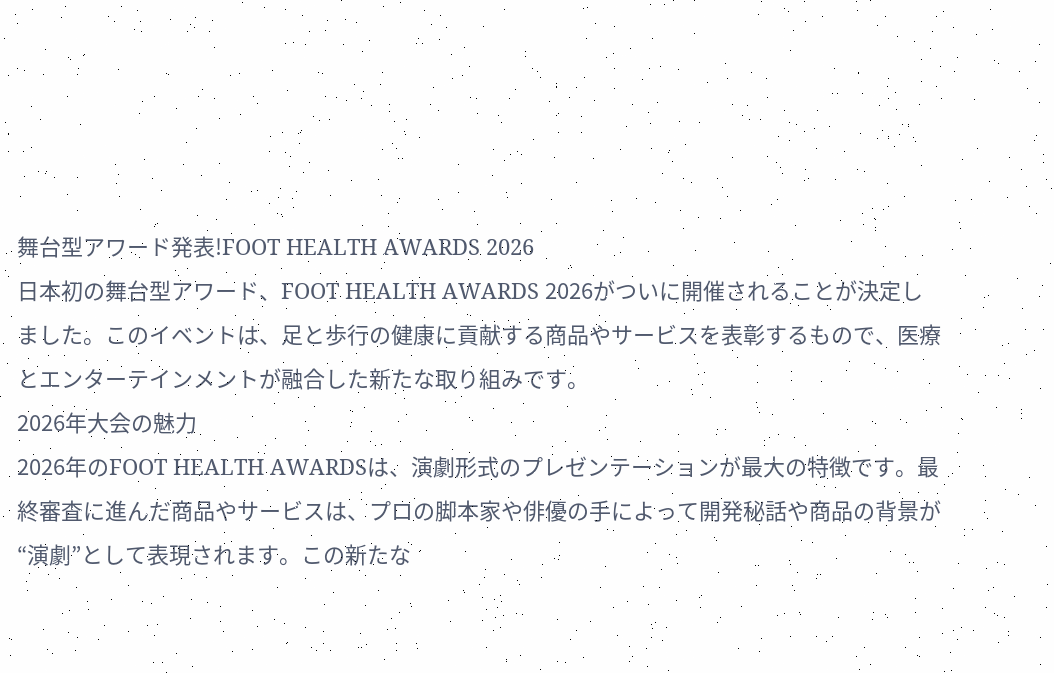舞台型アワード発表!FOOT HEALTH AWARDS 2026
日本初の舞台型アワード、FOOT HEALTH AWARDS 2026がついに開催されることが決定しました。このイベントは、足と歩行の健康に貢献する商品やサービスを表彰するもので、医療とエンターテインメントが融合した新たな取り組みです。
2026年大会の魅力
2026年のFOOT HEALTH AWARDSは、演劇形式のプレゼンテーションが最大の特徴です。最終審査に進んだ商品やサービスは、プロの脚本家や俳優の手によって開発秘話や商品の背景が“演劇”として表現されます。この新たな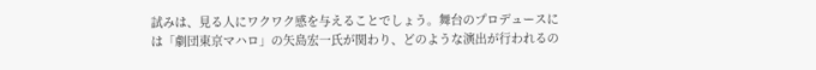試みは、見る人にワクワク感を与えることでしょう。舞台のプロデュースには「劇団東京マハロ」の矢島宏一氏が関わり、どのような演出が行われるの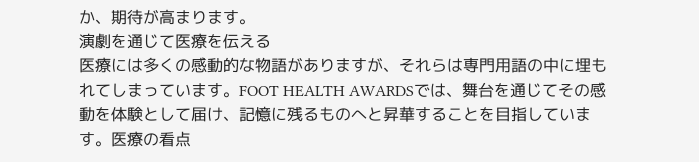か、期待が高まります。
演劇を通じて医療を伝える
医療には多くの感動的な物語がありますが、それらは専門用語の中に埋もれてしまっています。FOOT HEALTH AWARDSでは、舞台を通じてその感動を体験として届け、記憶に残るものへと昇華することを目指しています。医療の看点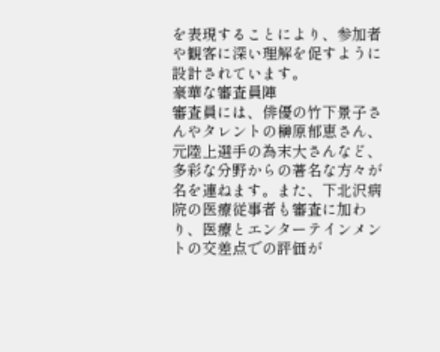を表現することにより、参加者や観客に深い理解を促すように設計されています。
豪華な審査員陣
審査員には、俳優の竹下景子さんやタレントの榊原郁恵さん、元陸上選手の為末大さんなど、多彩な分野からの著名な方々が名を連ねます。また、下北沢病院の医療従事者も審査に加わり、医療とエンターテインメントの交差点での評価が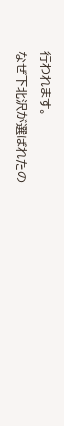行われます。
なぜ下北沢が選ばれたの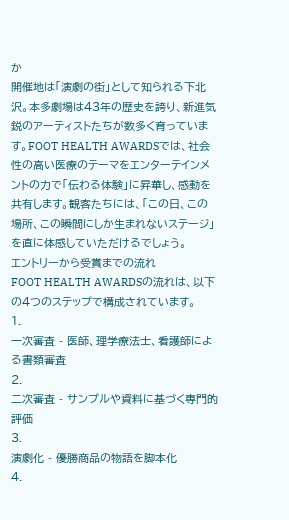か
開催地は「演劇の街」として知られる下北沢。本多劇場は43年の歴史を誇り、新進気鋭のアーティストたちが数多く育っています。FOOT HEALTH AWARDSでは、社会性の高い医療のテーマをエンターテインメントの力で「伝わる体験」に昇華し、感動を共有します。観客たちには、「この日、この場所、この瞬間にしか生まれないステージ」を直に体感していただけるでしょう。
エントリーから受賞までの流れ
FOOT HEALTH AWARDSの流れは、以下の4つのステップで構成されています。
1.
一次審査 - 医師、理学療法士、看護師による書類審査
2.
二次審査 - サンプルや資料に基づく専門的評価
3.
演劇化 - 優勝商品の物語を脚本化
4.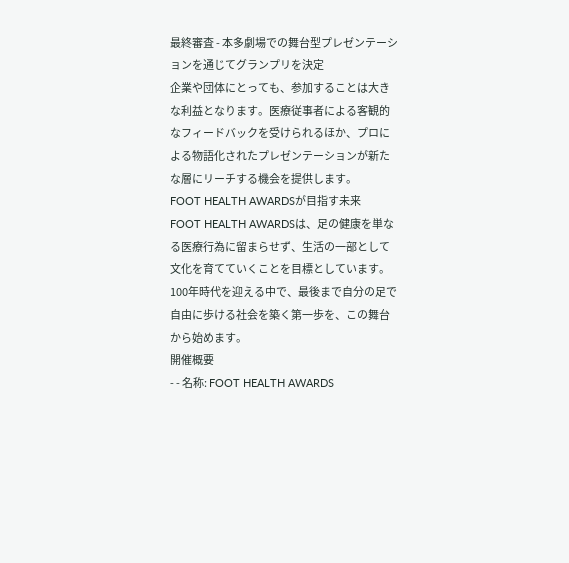最終審査 - 本多劇場での舞台型プレゼンテーションを通じてグランプリを決定
企業や団体にとっても、参加することは大きな利益となります。医療従事者による客観的なフィードバックを受けられるほか、プロによる物語化されたプレゼンテーションが新たな層にリーチする機会を提供します。
FOOT HEALTH AWARDSが目指す未来
FOOT HEALTH AWARDSは、足の健康を単なる医療行為に留まらせず、生活の一部として文化を育てていくことを目標としています。100年時代を迎える中で、最後まで自分の足で自由に歩ける社会を築く第一歩を、この舞台から始めます。
開催概要
- - 名称: FOOT HEALTH AWARDS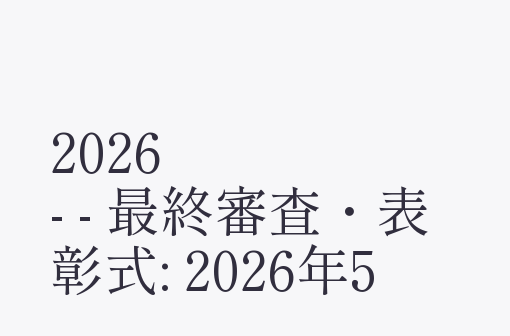2026
- - 最終審査・表彰式: 2026年5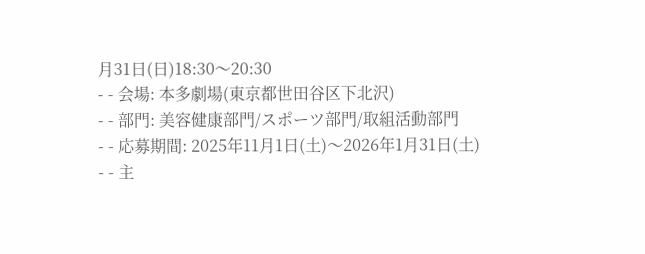月31日(日)18:30〜20:30
- - 会場: 本多劇場(東京都世田谷区下北沢)
- - 部門: 美容健康部門/スポーツ部門/取組活動部門
- - 応募期間: 2025年11月1日(土)〜2026年1月31日(土)
- - 主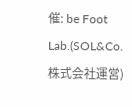催: be Foot Lab.(SOL&Co.株式会社運営)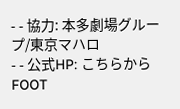- - 協力: 本多劇場グループ/東京マハロ
- - 公式HP: こちらから
FOOT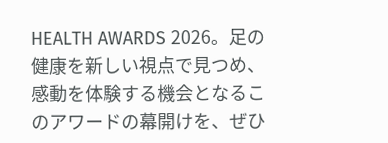HEALTH AWARDS 2026。足の健康を新しい視点で見つめ、感動を体験する機会となるこのアワードの幕開けを、ぜひ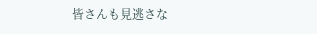皆さんも見逃さな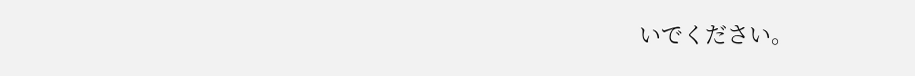いでください。